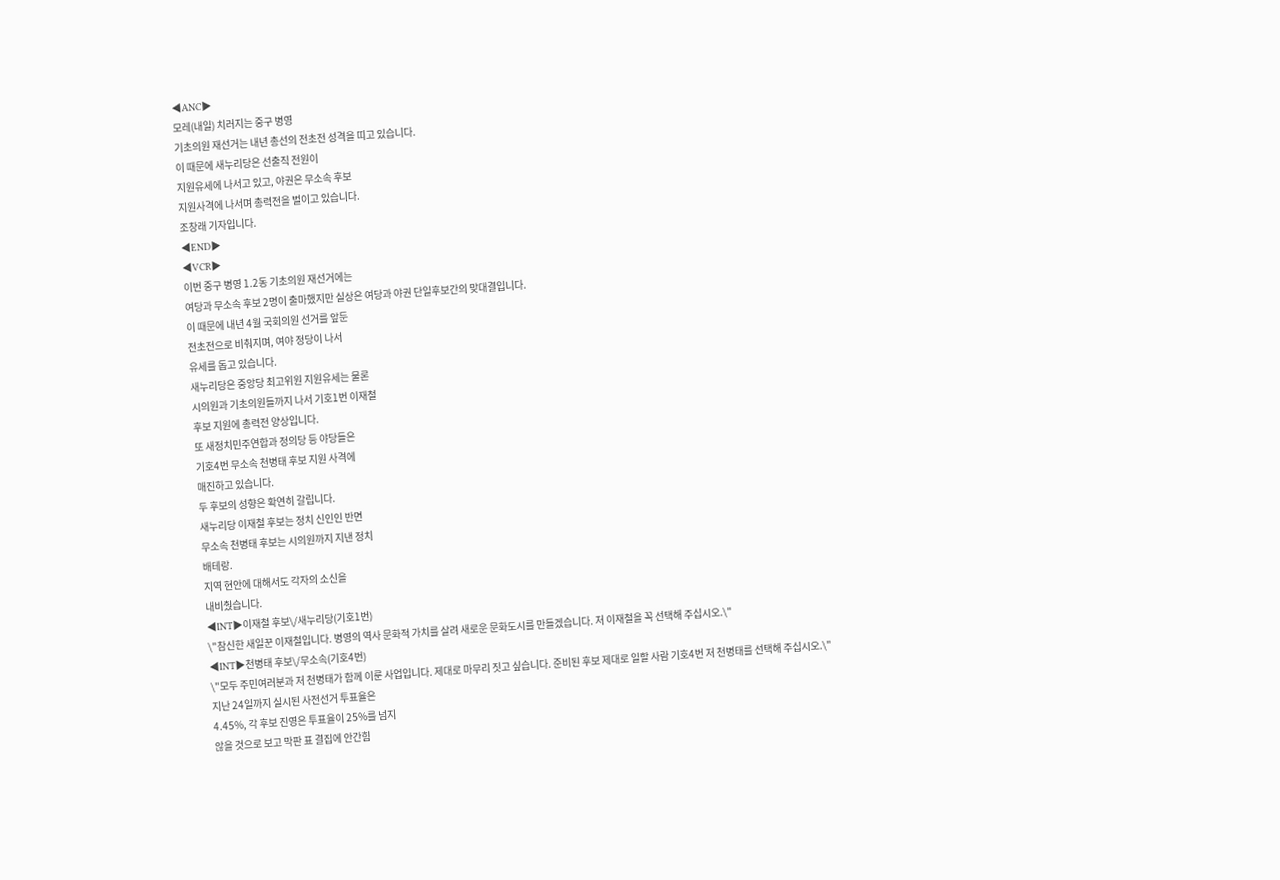◀ANC▶
모레(내일) 치러지는 중구 병영
기초의원 재선거는 내년 총선의 전초전 성격을 띠고 있습니다.
이 때문에 새누리당은 선출직 전원이
지원유세에 나서고 있고, 야권은 무소속 후보
지원사격에 나서며 총력전을 벌이고 있습니다.
조창래 기자입니다.
◀END▶
◀VCR▶
이번 중구 병영 1.2동 기초의원 재선거에는
여당과 무소속 후보 2명이 출마했지만 실상은 여당과 야권 단일후보간의 맞대결입니다.
이 때문에 내년 4월 국회의원 선거를 앞둔
전초전으로 비춰지며, 여야 정당이 나서
유세를 돕고 있습니다.
새누리당은 중앙당 최고위원 지원유세는 물론
시의원과 기초의원들까지 나서 기호1번 이재철
후보 지원에 총력전 양상입니다.
또 새정치민주연합과 정의당 등 야당들은
기호4번 무소속 천병태 후보 지원 사격에
매진하고 있습니다.
두 후보의 성향은 확연히 갈립니다.
새누리당 이재철 후보는 정치 신인인 반면
무소속 천병태 후보는 시의원까지 지낸 정치
배테랑.
지역 현안에 대해서도 각자의 소신을
내비췄습니다.
◀INT▶이재철 후보\/새누리당(기호1번)
\"참신한 새일꾼 이재철입니다. 병영의 역사 문화적 가치를 살려 새로운 문화도시를 만들겠습니다. 저 이재철을 꼭 선택해 주십시오.\"
◀INT▶천병태 후보\/무소속(기호4번)
\"모두 주민여러분과 저 천병태가 함께 이룬 사업입니다. 제대로 마무리 짓고 싶습니다. 준비된 후보 제대로 일할 사람 기호4번 저 천병태를 선택해 주십시오.\"
지난 24일까지 실시된 사전선거 투표율은
4.45%, 각 후보 진영은 투표율이 25%를 넘지
않을 것으로 보고 막판 표 결집에 안간힘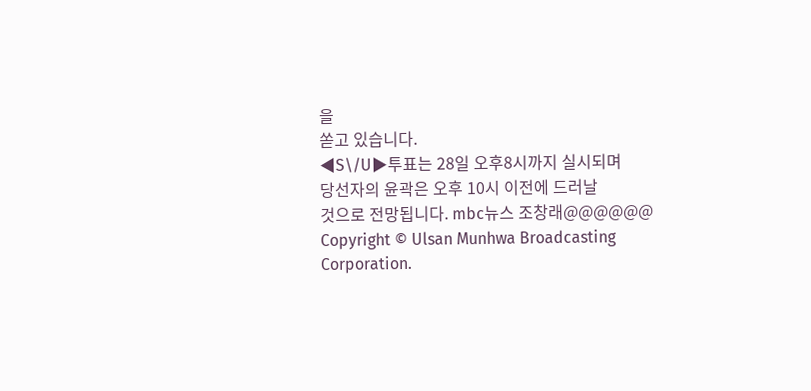을
쏟고 있습니다.
◀S\/U▶투표는 28일 오후8시까지 실시되며
당선자의 윤곽은 오후 10시 이전에 드러날
것으로 전망됩니다. mbc뉴스 조창래@@@@@@
Copyright © Ulsan Munhwa Broadcasting Corporation.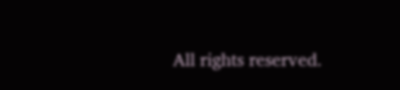All rights reserved.